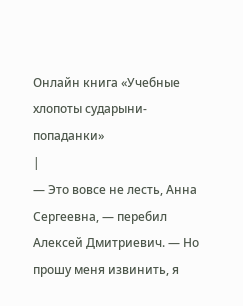Онлайн книга «Учебные хлопоты сударыни-попаданки»
|
— Это вовсе не лесть, Анна Сергеевна, — перебил Алексей Дмитриевич. — Но прошу меня извинить, я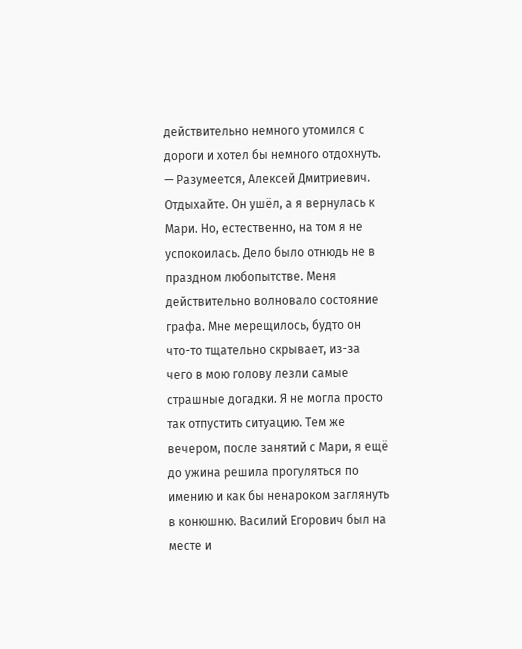действительно немного утомился с дороги и хотел бы немного отдохнуть. — Разумеется, Алексей Дмитриевич. Отдыхайте. Он ушёл, а я вернулась к Мари. Но, естественно, на том я не успокоилась. Дело было отнюдь не в праздном любопытстве. Меня действительно волновало состояние графа. Мне мерещилось, будто он что-то тщательно скрывает, из-за чего в мою голову лезли самые страшные догадки. Я не могла просто так отпустить ситуацию. Тем же вечером, после занятий с Мари, я ещё до ужина решила прогуляться по имению и как бы ненароком заглянуть в конюшню. Василий Егорович был на месте и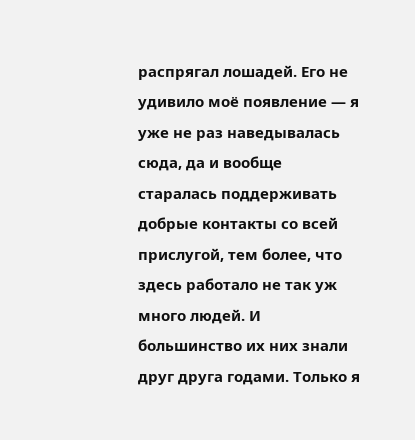распрягал лошадей. Его не удивило моё появление — я уже не раз наведывалась сюда, да и вообще старалась поддерживать добрые контакты со всей прислугой, тем более, что здесь работало не так уж много людей. И большинство их них знали друг друга годами. Только я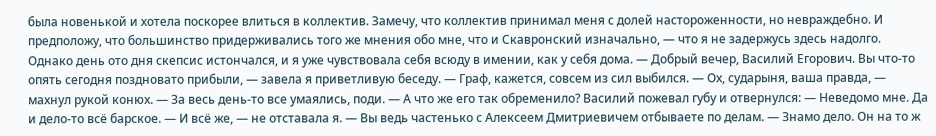была новенькой и хотела поскорее влиться в коллектив. Замечу, что коллектив принимал меня с долей настороженности, но невраждебно. И предположу, что большинство придерживались того же мнения обо мне, что и Скавронский изначально, — что я не задержусь здесь надолго. Однако день ото дня скепсис истончался, и я уже чувствовала себя всюду в имении, как у себя дома. — Добрый вечер, Василий Егорович. Вы что-то опять сегодня поздновато прибыли, — завела я приветливую беседу. — Граф, кажется, совсем из сил выбился. — Ох, сударыня, ваша правда, — махнул рукой конюх. — За весь день-то все умаялись, поди. — А что же его так обременило? Василий пожевал губу и отвернулся: — Неведомо мне. Да и дело-то всё барское. — И всё же, — не отставала я. — Вы ведь частенько с Алексеем Дмитриевичем отбываете по делам. — Знамо дело. Он на то ж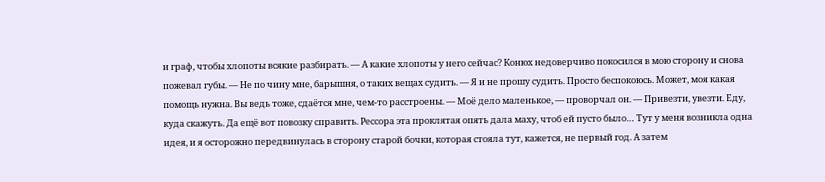и граф, чтобы хлопоты всякие разбирать. — А какие хлопоты у него сейчас? Конюх недоверчиво покосился в мою сторону и снова пожевал губы. — Не по чину мне, барышня, о таких вещах судить. — Я и не прошу судить. Просто беспокоюсь. Может, моя какая помощь нужна. Вы ведь тоже, сдаётся мне, чем-то расстроены. — Моё дело маленькое, — проворчал он. — Привезти, увезти. Еду, куда скажуть. Да ещё вот повозку справить. Рессора эта проклятая опять дала маху, чтоб ей пусто было… Тут у меня возникла одна идея, и я осторожно передвинулась в сторону старой бочки, которая стояла тут, кажется, не первый год. А затем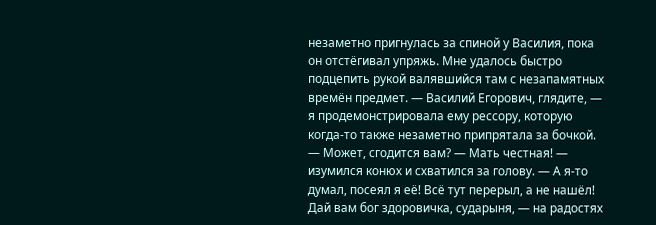незаметно пригнулась за спиной у Василия, пока он отстёгивал упряжь. Мне удалось быстро подцепить рукой валявшийся там с незапамятных времён предмет. — Василий Егорович, глядите, — я продемонстрировала ему рессору, которую когда-то также незаметно припрятала за бочкой. — Может, сгодится вам? — Мать честная! — изумился конюх и схватился за голову. — А я-то думал, посеял я её! Всё тут перерыл, а не нашёл! Дай вам бог здоровичка, сударыня, — на радостях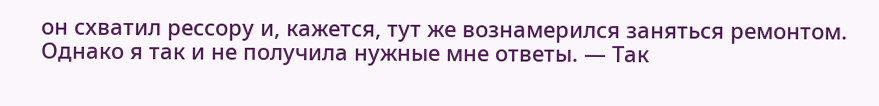он схватил рессору и, кажется, тут же вознамерился заняться ремонтом. Однако я так и не получила нужные мне ответы. — Так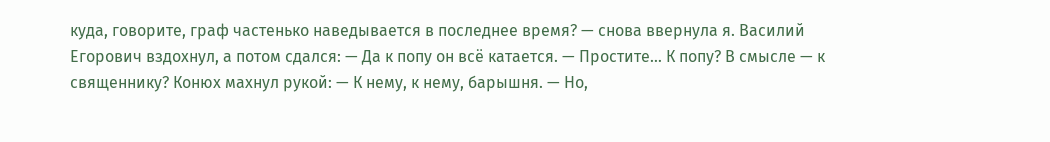куда, говорите, граф частенько наведывается в последнее время? — снова ввернула я. Василий Егорович вздохнул, а потом сдался: — Да к попу он всё катается. — Простите… К попу? В смысле — к священнику? Конюх махнул рукой: — К нему, к нему, барышня. — Но,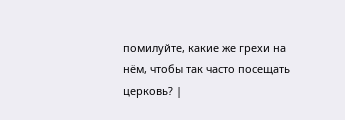помилуйте, какие же грехи на нём, чтобы так часто посещать церковь? |